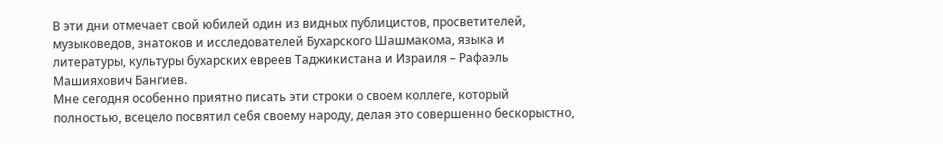В эти дни отмечает свой юбилей один из видных публицистов, просветителей, музыковедов, знатоков и исследователей Бухарского Шашмакома, языка и литературы, культуры бухарских евреев Таджикистана и Израиля – Рафаэль Машияхович Бангиев.
Мне сегодня особенно приятно писать эти строки о своем коллеге, который полностью, всецело посвятил себя своему народу, делая это совершенно бескорыстно,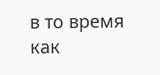в то время как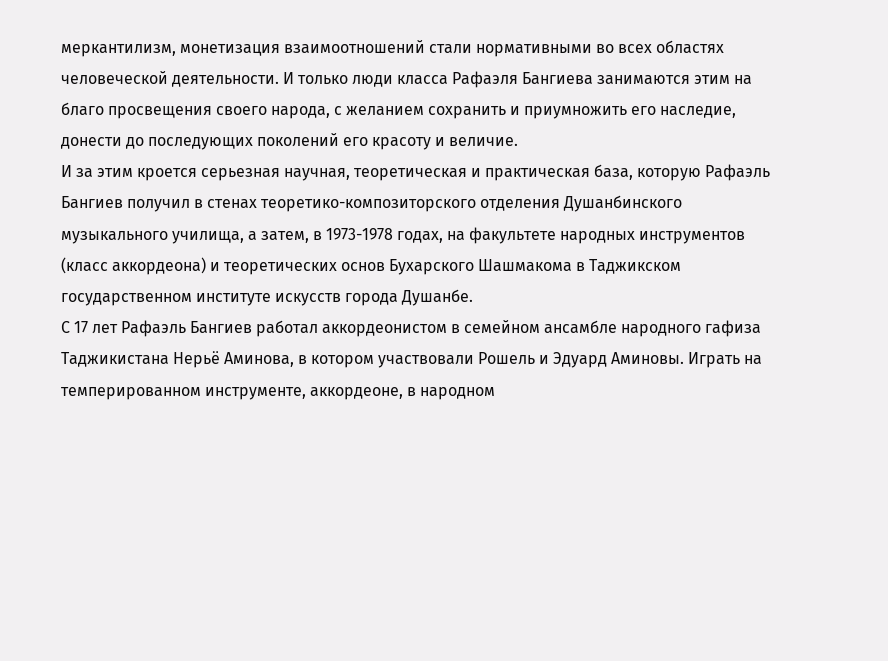меркантилизм, монетизация взаимоотношений стали нормативными во всех областях человеческой деятельности. И только люди класса Рафаэля Бангиева занимаются этим на благо просвещения своего народа, с желанием сохранить и приумножить его наследие, донести до последующих поколений его красоту и величие.
И за этим кроется серьезная научная, теоретическая и практическая база, которую Рафаэль Бангиев получил в стенах теоретико-композиторского отделения Душанбинского музыкального училища, а затем, в 1973-1978 годах, на факультете народных инструментов (класс аккордеона) и теоретических основ Бухарского Шашмакома в Таджикском государственном институте искусств города Душанбе.
С 17 лет Рафаэль Бангиев работал аккордеонистом в семейном ансамбле народного гафиза Таджикистана Нерьё Аминова, в котором участвовали Рошель и Эдуард Аминовы. Играть на темперированном инструменте, аккордеоне, в народном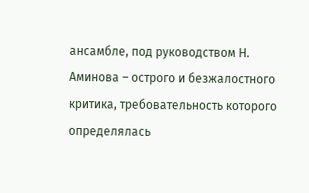ансамбле, под руководством Н. Аминова – острого и безжалостного критика, требовательность которого определялась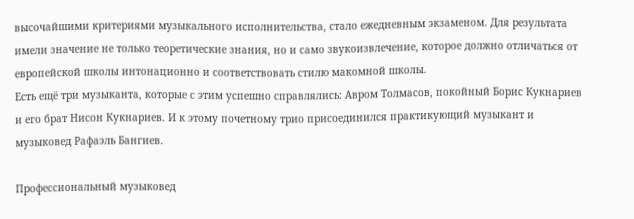высочайшими критериями музыкального исполнительства, стало ежедневным экзаменом. Для результата имели значение не только теоретические знания, но и само звукоизвлечение, которое должно отличаться от европейской школы интонационно и соответствовать стилю макомной школы.
Есть ещё три музыканта, которые с этим успешно справлялись: Авром Толмасов, покойный Борис Кукнариев и его брат Нисон Кукнариев. И к этому почетному трио присоединился практикующий музыкант и музыковед Рафаэль Бангиев.

Профессиональный музыковед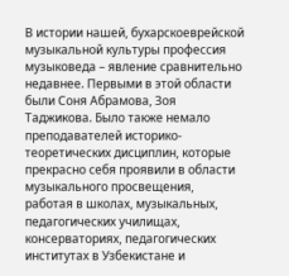В истории нашей, бухарскоеврейской музыкальной культуры профессия музыковеда – явление сравнительно недавнее. Первыми в этой области были Соня Абрамова, Зоя Таджикова. Было также немало преподавателей историко-теоретических дисциплин, которые прекрасно себя проявили в области музыкального просвещения, работая в школах, музыкальных, педагогических училищах, консерваториях, педагогических институтах в Узбекистане и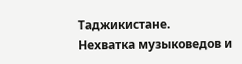Таджикистане.
Нехватка музыковедов и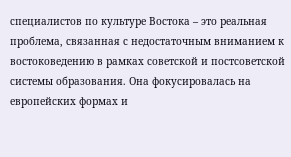специалистов по культуре Востока – это реальная проблема, связанная с недостаточным вниманием к востоковедению в рамках советской и постсоветской системы образования. Она фокусировалась на европейских формах и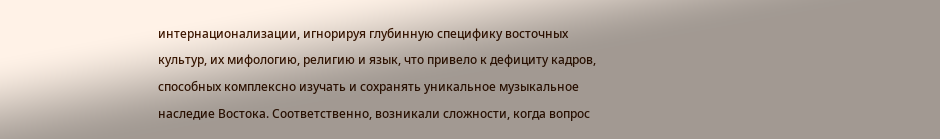интернационализации, игнорируя глубинную специфику восточных культур, их мифологию, религию и язык, что привело к дефициту кадров, способных комплексно изучать и сохранять уникальное музыкальное наследие Востока. Соответственно, возникали сложности, когда вопрос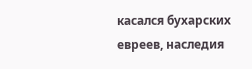касался бухарских евреев, наследия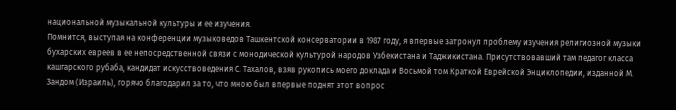национальной музыкальной культуры и ее изучения.
Помнится, выступая на конференции музыковедов Ташкентской консерватории в 1987 году, я впервые затронул проблему изучения религиозной музыки бухарских евреев в ее непосредственной связи с монодической культурой народов Узбекистана и Таджикистана. Присутствовавший там педагог класса кашгарского рубаба, кандидат искусствоведения С. Тахалов, взяв рукопись моего доклада и Восьмой том Краткой Еврейской Энциклопедии, изданной М. Зандом (Израиль), горячо благодарил за то, что мною был впервые поднят этот вопрос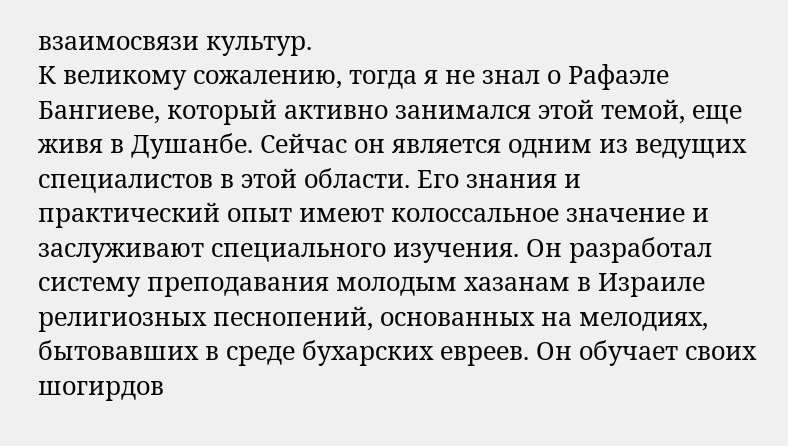взаимосвязи культур.
К великому сожалению, тогда я не знал о Рафаэле Бангиеве, который активно занимался этой темой, еще живя в Душанбе. Сейчас он является одним из ведущих специалистов в этой области. Его знания и практический опыт имеют колоссальное значение и заслуживают специального изучения. Он разработал систему преподавания молодым хазанам в Израиле религиозных песнопений, основанных на мелодиях, бытовавших в среде бухарских евреев. Он обучает своих шогирдов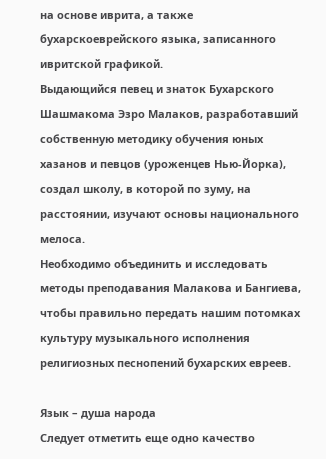на основе иврита, а также бухарскоеврейского языка, записанного ивритской графикой.
Выдающийся певец и знаток Бухарского Шашмакома Эзро Малаков, разработавший собственную методику обучения юных хазанов и певцов (уроженцев Нью-Йорка), создал школу, в которой по зуму, на расстоянии, изучают основы национального мелоса.
Необходимо объединить и исследовать методы преподавания Малакова и Бангиева, чтобы правильно передать нашим потомках культуру музыкального исполнения религиозных песнопений бухарских евреев.

Язык – душа народа
Следует отметить еще одно качество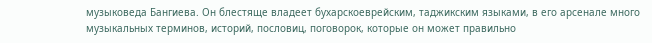музыковеда Бангиева. Он блестяще владеет бухарскоеврейским, таджикским языками, в его арсенале много музыкальных терминов, историй, пословиц, поговорок, которые он может правильно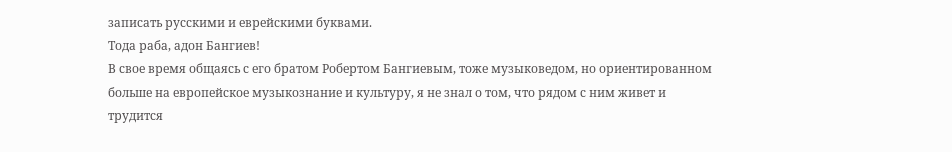записать русскими и еврейскими буквами.
Тода раба, адон Бангиев!
В свое время общаясь с его братом Робертом Бангиевым, тоже музыковедом, но ориентированном больше на европейское музыкознание и культуру, я не знал о том, что рядом с ним живет и трудится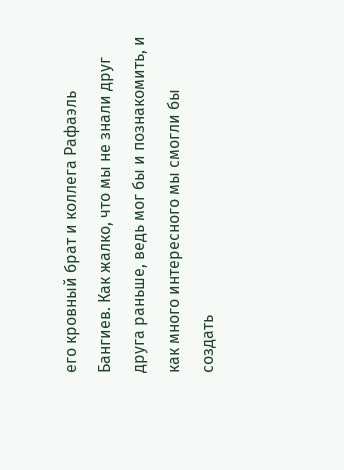его кровный брат и коллега Рафаэль Бангиев. Как жалко, что мы не знали друг друга раньше, ведь мог бы и познакомить, и как много интересного мы смогли бы создать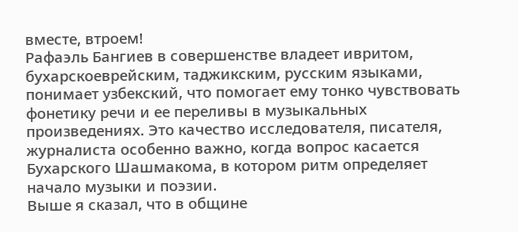вместе, втроем!
Рафаэль Бангиев в совершенстве владеет ивритом, бухарскоеврейским, таджикским, русским языками, понимает узбекский, что помогает ему тонко чувствовать фонетику речи и ее переливы в музыкальных произведениях. Это качество исследователя, писателя, журналиста особенно важно, когда вопрос касается Бухарского Шашмакома, в котором ритм определяет начало музыки и поэзии.
Выше я сказал, что в общине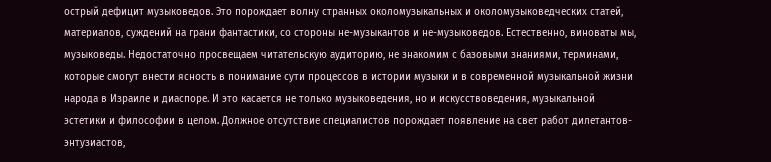острый дефицит музыковедов. Это порождает волну странных околомузыкальных и околомузыковедческих статей, материалов, суждений на грани фантастики, со стороны не-музыкантов и не-музыковедов. Естественно, виноваты мы, музыковеды. Недостаточно просвещаем читательскую аудиторию, не знакомим с базовыми знаниями, терминами, которые смогут внести ясность в понимание сути процессов в истории музыки и в современной музыкальной жизни народа в Израиле и диаспоре. И это касается не только музыковедения, но и искусствоведения, музыкальной эстетики и философии в целом. Должное отсутствие специалистов порождает появление на свет работ дилетантов-энтузиастов,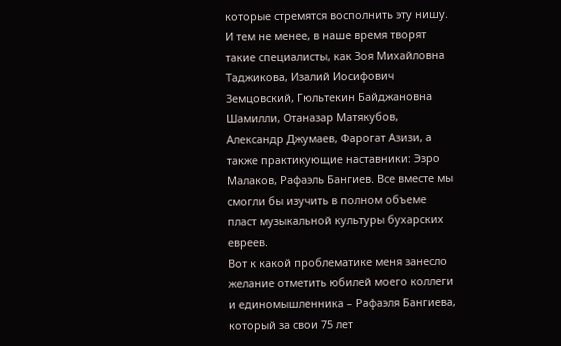которые стремятся восполнить эту нишу.
И тем не менее, в наше время творят такие специалисты, как Зоя Михайловна Таджикова, Изалий Иосифович Земцовский, Гюльтекин Байджановна Шамилли, Отаназар Матякубов, Александр Джумаев, Фарогат Азизи, а также практикующие наставники: Эзро Малаков, Рафаэль Бангиев. Все вместе мы смогли бы изучить в полном объеме пласт музыкальной культуры бухарских евреев.
Вот к какой проблематике меня занесло желание отметить юбилей моего коллеги и единомышленника – Рафаэля Бангиева, который за свои 75 лет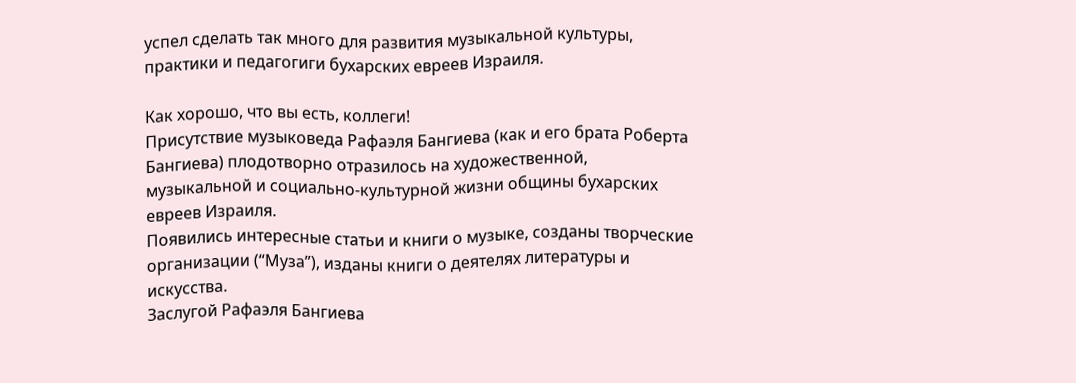успел сделать так много для развития музыкальной культуры, практики и педагогиги бухарских евреев Израиля.

Как хорошо, что вы есть, коллеги!
Присутствие музыковеда Рафаэля Бангиева (как и его брата Роберта Бангиева) плодотворно отразилось на художественной, музыкальной и социально-культурной жизни общины бухарских евреев Израиля.
Появились интересные статьи и книги о музыке, созданы творческие организации (“Муза”), изданы книги о деятелях литературы и искусства.
Заслугой Рафаэля Бангиева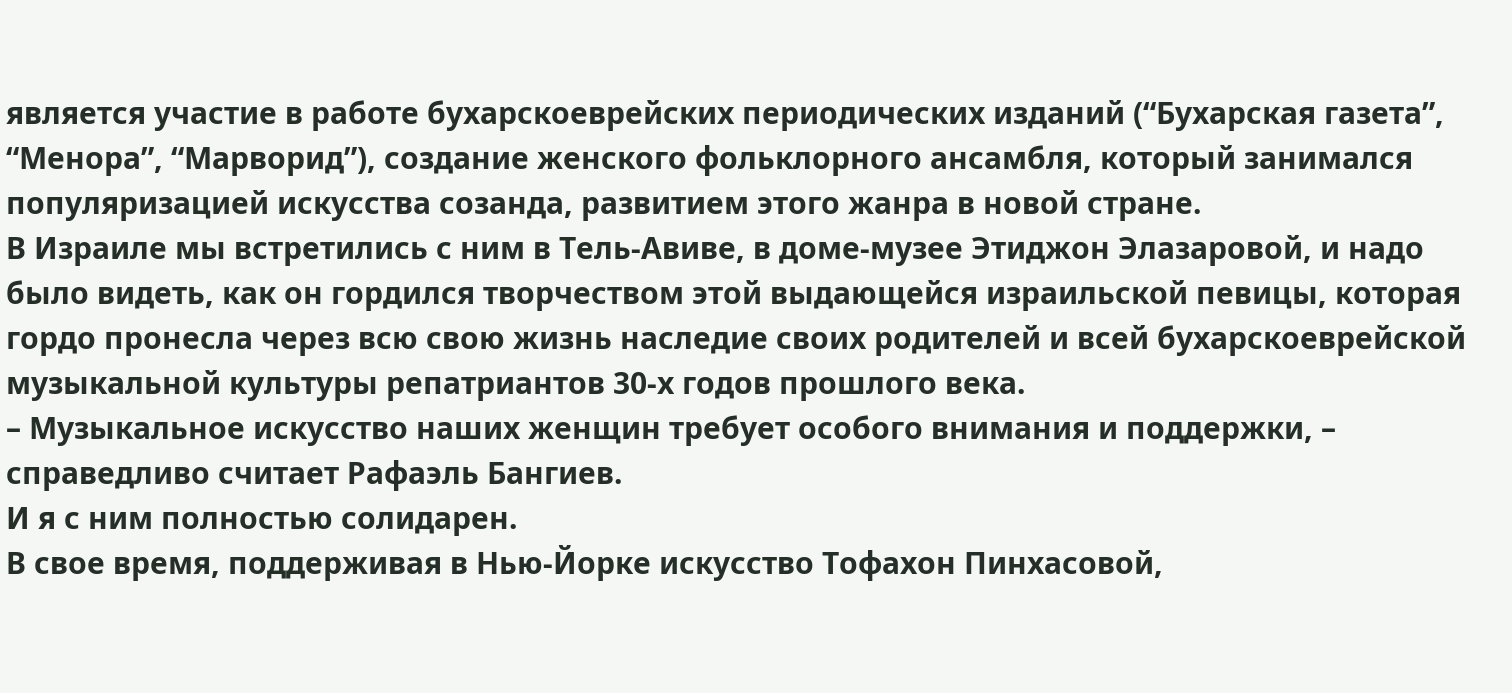является участие в работе бухарскоеврейских периодических изданий (“Бухарская газета”, “Менора”, “Марворид”), создание женского фольклорного ансамбля, который занимался популяризацией искусства созанда, развитием этого жанра в новой стране.
В Израиле мы встретились с ним в Тель-Авиве, в доме-музее Этиджон Элазаровой, и надо было видеть, как он гордился творчеством этой выдающейся израильской певицы, которая гордо пронесла через всю свою жизнь наследие своих родителей и всей бухарскоеврейской музыкальной культуры репатриантов 30-х годов прошлого века.
– Музыкальное искусство наших женщин требует особого внимания и поддержки, – справедливо считает Рафаэль Бангиев.
И я с ним полностью солидарен.
В свое время, поддерживая в Нью-Йорке искусство Тофахон Пинхасовой,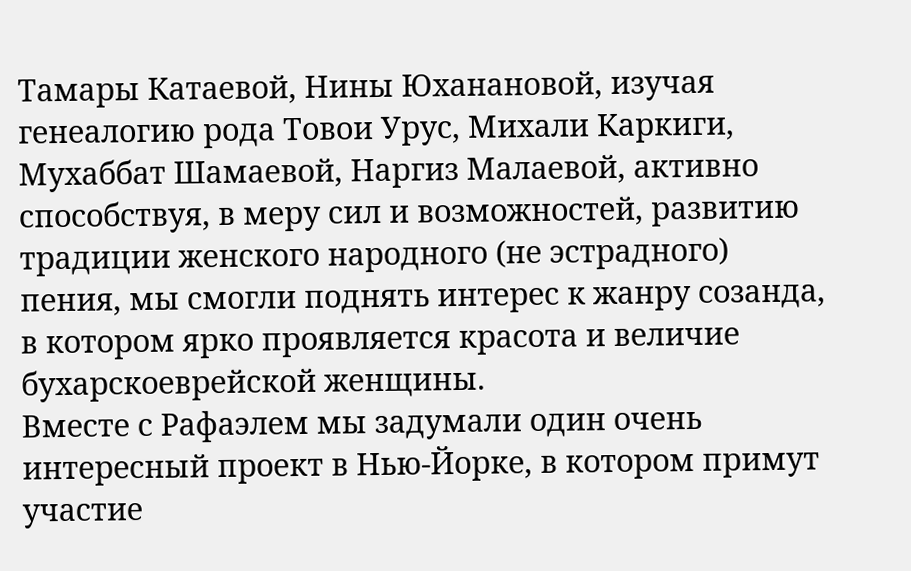Тамары Катаевой, Нины Юханановой, изучая генеалогию рода Товои Урус, Михали Каркиги, Мухаббат Шамаевой, Наргиз Малаевой, активно способствуя, в меру сил и возможностей, развитию традиции женского народного (не эстрадного) пения, мы смогли поднять интерес к жанру созанда, в котором ярко проявляется красота и величие бухарскоеврейской женщины.
Вместе с Рафаэлем мы задумали один очень интересный проект в Нью-Йорке, в котором примут участие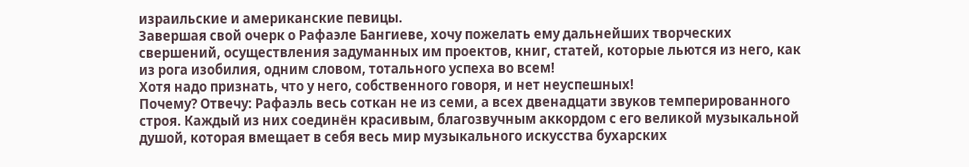израильские и американские певицы.
Завершая свой очерк о Рафаэле Бангиеве, хочу пожелать ему дальнейших творческих свершений, осуществления задуманных им проектов, книг, статей, которые льются из него, как из рога изобилия, одним словом, тотального успеха во всем!
Хотя надо признать, что у него, собственного говоря, и нет неуспешных!
Почему? Отвечу: Рафаэль весь соткан не из семи, а всех двенадцати звуков темперированного строя. Каждый из них соединён красивым, благозвучным аккордом с его великой музыкальной душой, которая вмещает в себя весь мир музыкального искусства бухарских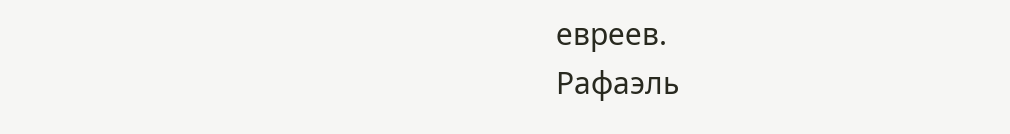евреев.
Рафаэль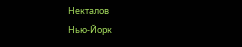Некталов
Нью-Йорк